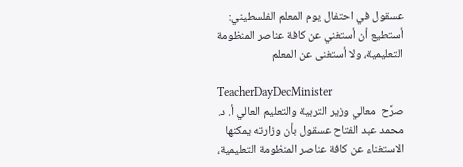عسقول في احتفال يوم المعلم الفلسطيني: أستطيع أن أستغني عن كافة عناصر المنظومة التعليمية، ولا أستغنى عن المعلم

TeacherDayDecMinister
صرَّح  معالي وزير التربية والتعليم العالي أ. د. محمد عبد الفتاح عسقول بأن وزارته يمكنها الاستغناء عن كافة عناصر المنظومة التعليمية،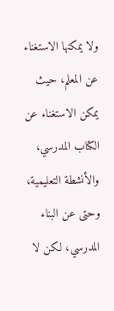ولا يمكنها الاستغناء عن المعلم، حيث يمكن الاستغناء عن الكتاب المدرسي، والأنشطة التعليمية، وحتى عن البناء المدرسي، لكن لا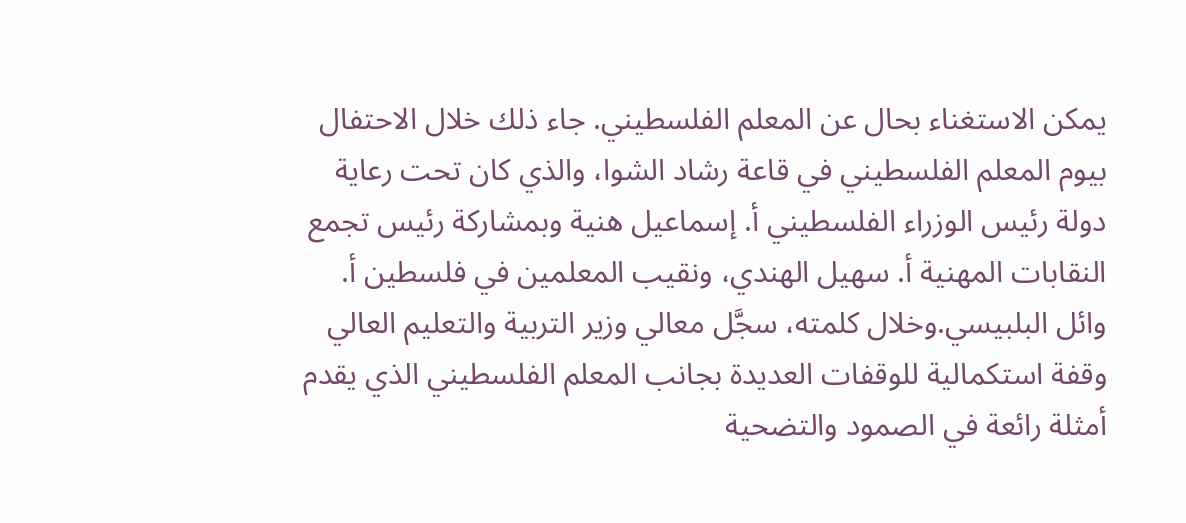يمكن الاستغناء بحال عن المعلم الفلسطيني. جاء ذلك خلال الاحتفال بيوم المعلم الفلسطيني في قاعة رشاد الشوا، والذي كان تحت رعاية دولة رئيس الوزراء الفلسطيني أ. إسماعيل هنية وبمشاركة رئيس تجمع النقابات المهنية أ. سهيل الهندي، ونقيب المعلمين في فلسطين أ. وائل البلبيسي.وخلال كلمته، سجَّل معالي وزير التربية والتعليم العالي وقفة استكمالية للوقفات العديدة بجانب المعلم الفلسطيني الذي يقدم أمثلة رائعة في الصمود والتضحية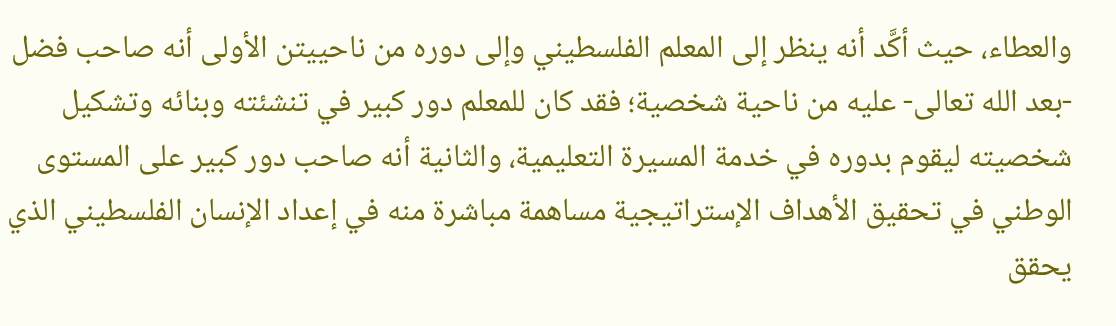والعطاء، حيث أكَّد أنه ينظر إلى المعلم الفلسطيني وإلى دوره من ناحييتن الأولى أنه صاحب فضل -بعد الله تعالى- عليه من ناحية شخصية؛ فقد كان للمعلم دور كبير في تنشئته وبنائه وتشكيل شخصيته ليقوم بدوره في خدمة المسيرة التعليمية، والثانية أنه صاحب دور كبير على المستوى الوطني في تحقيق الأهداف الإستراتيجية مساهمة مباشرة منه في إعداد الإنسان الفلسطيني الذي يحقق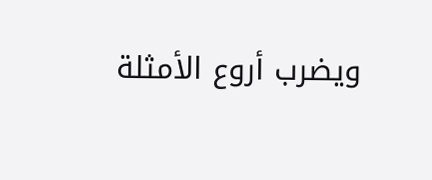ويضرب أروع الأمثلة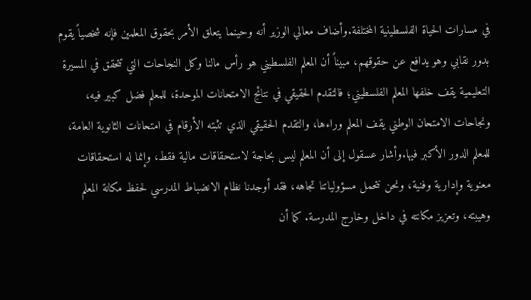في مسارات الحياة الفلسطينية المختلفة.وأضاف معالي الوزير أنه وحينما يتعلق الأمر بحقوق المعلمين فإنه شخصياً يقوم بدور نقابي وهو يدافع عن حقوقهم، مبيناً أن المعلم الفلسطيني هو رأس مالنا وكل النجاحات التي تتحقق في المسيرة التعليمية يقف خلفها المعلم الفلسطيني؛ فالتقدم الحقيقي في نتائج الامتحانات الموحدة، للمعلم فضل كبير فيه، ونجاحات الامتحان الوطني يقف المعلم وراءها، والتقدم الحقيقي الذي تثبته الأرقام في امتحانات الثانوية العامة، للمعلم الدور الأكبر فيها.وأشار عسقول إلى أن المعلم ليس بحاجة لاستحقاقات مالية فقط، وإنما له استحقاقات معنوية وإدارية وفنية، ونحن نتحمل مسؤولياتنا تجاهه، فقد أوجدنا نظام الانضباط المدرسي لحفظ مكانة المعلم وهيبته، وتعزيز مكانته في داخل وخارج المدرسة. كما أن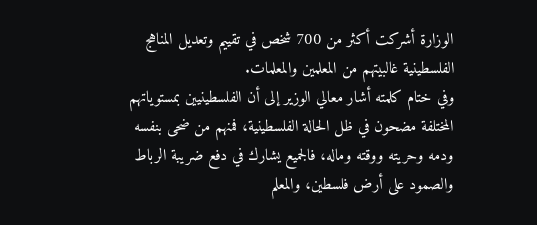الوزارة أشركت أكثر من 700 شخص في تقييم وتعديل المناهج الفلسطينية غالبيتهم من المعلمين والمعلمات.
وفي ختام كلمته أشار معالي الوزير إلى أن الفلسطينيين بمستوياتهم المختلفة مضحون في ظل الحالة الفلسطينية، فمنهم من ضحى بنفسه ودمه وحريته ووقته وماله، فالجميع يشارك في دفع ضريبة الرباط والصمود على أرض فلسطين، والمعلم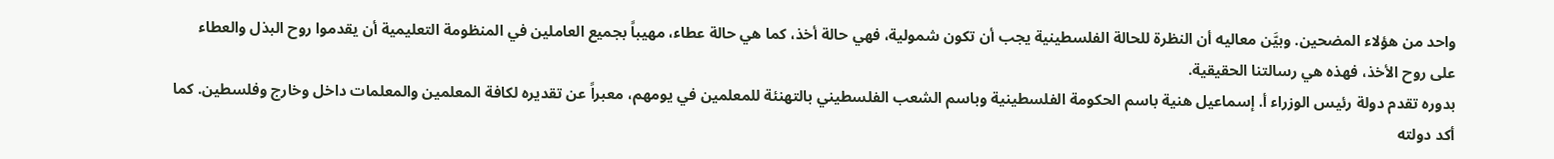واحد من هؤلاء المضحين. وبيَّن معاليه أن النظرة للحالة الفلسطينية يجب أن تكون شمولية، فهي حالة أخذ، كما هي حالة عطاء، مهيباً بجميع العاملين في المنظومة التعليمية أن يقدموا روح البذل والعطاء على روح الأخذ، فهذه هي رسالتنا الحقيقية.
بدوره تقدم دولة رئيس الوزراء أ. إسماعيل هنية باسم الحكومة الفلسطينية وباسم الشعب الفلسطيني بالتهنئة للمعلمين في يومهم، معبراً عن تقديره لكافة المعلمين والمعلمات داخل وخارج وفلسطين. كما أكد دولته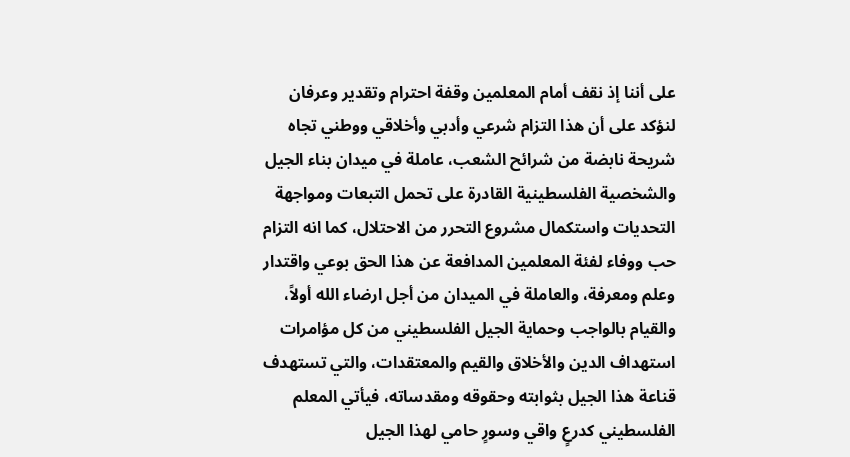على أننا إذ نقف أمام المعلمين وقفة احترام وتقدير وعرفان لنؤكد على أن هذا التزام شرعي وأدبي وأخلاقي ووطني تجاه شريحة نابضة من شرائح الشعب، عاملة في ميدان بناء الجيل والشخصية الفلسطينية القادرة على تحمل التبعات ومواجهة التحديات واستكمال مشروع التحرر من الاحتلال، كما انه التزام حب ووفاء لفئة المعلمين المدافعة عن هذا الحق بوعي واقتدار وعلم ومعرفة، والعاملة في الميدان من أجل ارضاء الله أولاً، والقيام بالواجب وحماية الجيل الفلسطيني من كل مؤامرات استهداف الدين والأخلاق والقيم والمعتقدات، والتي تستهدف قناعة هذا الجيل بثوابته وحقوقه ومقدساته، فيأتي المعلم الفلسطيني كدرعٍ واقي وسورٍ حامي لهذا الجيل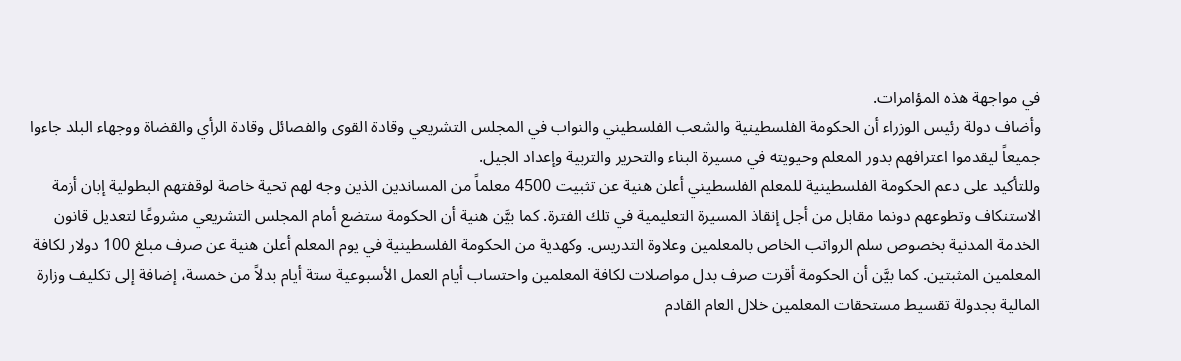في مواجهة هذه المؤامرات.
وأضاف دولة رئيس الوزراء أن الحكومة الفلسطينية والشعب الفلسطيني والنواب في المجلس التشريعي وقادة القوى والفصائل وقادة الرأي والقضاة ووجهاء البلد جاءوا جميعاً ليقدموا اعترافهم بدور المعلم وحيويته في مسيرة البناء والتحرير والتربية وإعداد الجيل.
وللتأكيد على دعم الحكومة الفلسطينية للمعلم الفلسطيني أعلن هنية عن تثبيت 4500 معلماً من المساندين الذين وجه لهم تحية خاصة لوقفتهم البطولية إبان أزمة الاستنكاف وتطوعهم دونما مقابل من أجل إنقاذ المسيرة التعليمية في تلك الفترة. كما بيَّن هنية أن الحكومة ستضع أمام المجلس التشريعي مشروعًا لتعديل قانون الخدمة المدنية بخصوص سلم الرواتب الخاص بالمعلمين وعلاوة التدريس. وكهدية من الحكومة الفلسطينية في يوم المعلم أعلن هنية عن صرف مبلغ 100 دولار لكافة المعلمين المثبتين. كما بيَّن أن الحكومة أقرت صرف بدل مواصلات لكافة المعلمين واحتساب أيام العمل الأسبوعية ستة أيام بدلاً من خمسة، إضافة إلى تكليف وزارة المالية بجدولة تقسيط مستحقات المعلمين خلال العام القادم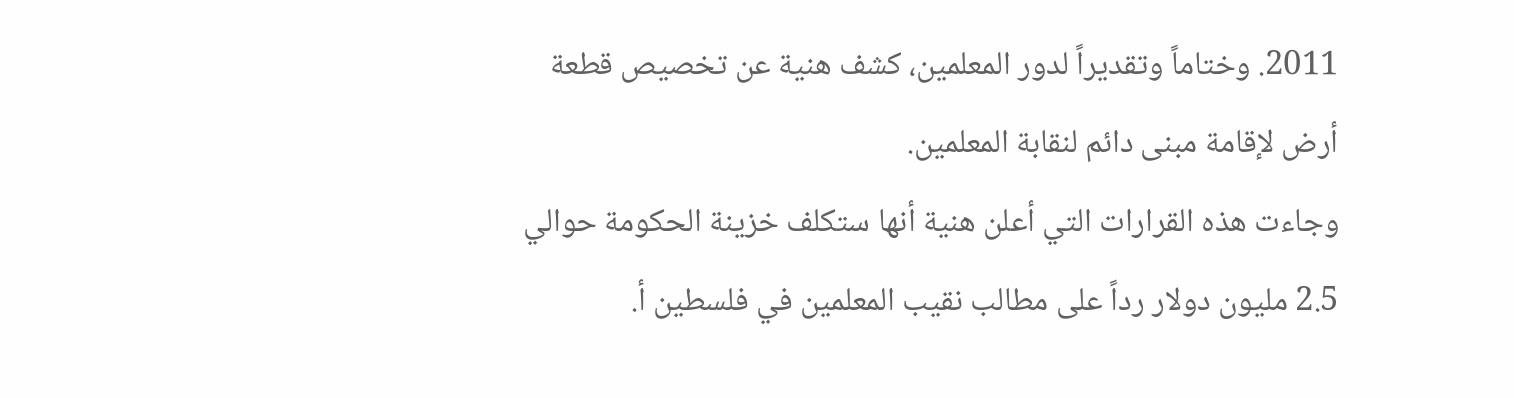2011. وختاماً وتقديراً لدور المعلمين، كشف هنية عن تخصيص قطعة أرض لإقامة مبنى دائم لنقابة المعلمين.
وجاءت هذه القرارات التي أعلن هنية أنها ستكلف خزينة الحكومة حوالي 2.5 مليون دولار رداً على مطالب نقيب المعلمين في فلسطين أ.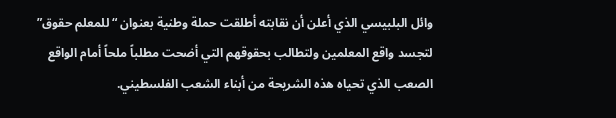وائل البلبيسي الذي أعلن أن نقابته أطلقت حملة وطنية بعنوان “للمعلم حقوق” لتجسد واقع المعلمين ولتطالب بحقوقهم التي أضحت مطلباً ملحاً أمام الواقع الصعب الذي تحياه هذه الشريحة من أبناء الشعب الفلسطيني.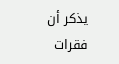يذكر أن فقرات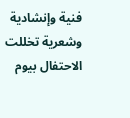فنية وإنشادية وشعرية تخللت الاحتفال بيوم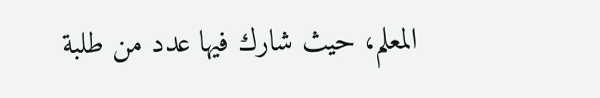المعلم، حيث شارك فيها عدد من طلبة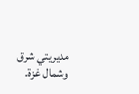مديريتي شرق وشمال غزة.